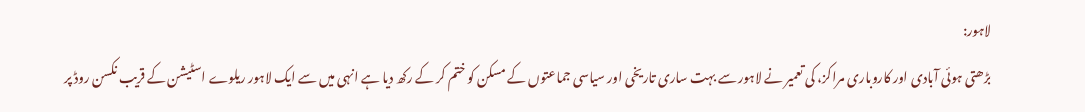لاہور:
بڑھتی ہوئی آبادی اور کاروباری مراکز، کی تعمیر نے لاہور سے بہت ساری تاریخی اور سیاسی جماعتوں کے مسکن کو ختم کر کے رکھ دیا ہے انہی میں سے ایک لاہور ریلوے اسٹیشن کے قریب نکسن روڈ پر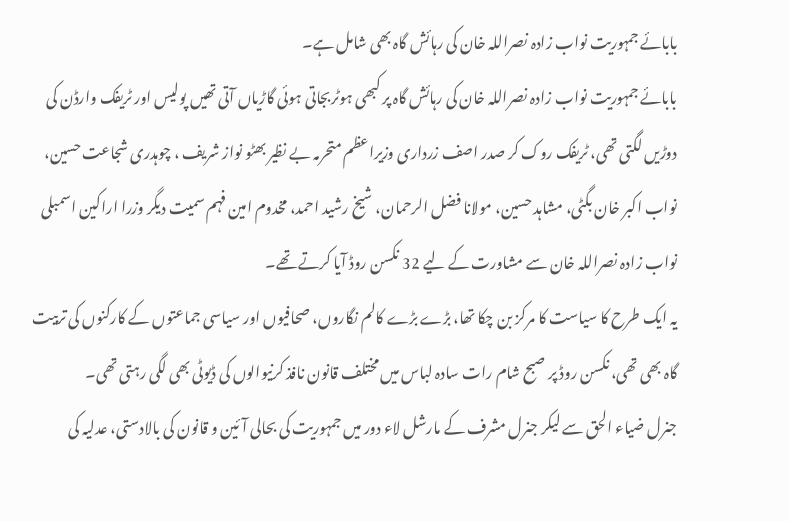بابائے جمہوریت نواب زادہ نصراللہ خان کی رہائش گاہ بھی شامل ہے۔
بابائے جمہوریت نواب زادہ نصراللہ خان کی رہائش گاہ پر کبھی ہوٹربجاتی ہوئی گاڑیاں آتی تھیں پولیس اور ٹریفک وارڈن کی دوڑیں لگتی تھی، ٹریفک روک کر صدر اصف زرداری وزیراعظم متحرمہ بے نظیر بھٹو نواز شریف ، چوہدری شجاعت حسین، نواب اکبر خان بگٹی، مشاہد حسین، مولانا فضل الرحمان، شیخ رشید احمد، مخدوم امین فہم سمیت دیگر وزرا اراکین اسمبلی نواب زادہ نصراللہ خان سے مشاورت کے لیے 32 نکسن روڈ آیا کرتے تھے۔
یہ ایک طرح کا سیاست کا مرکز بن چکا تھا، بڑے بڑے کالم نگاروں، صحافیوں اور سیاسی جماعتوں کے کارکنوں کی تربیت گاہ بھی تھی، نکسن روڈ پر صبح شام رات سادہ لباس میں مختلف قانون نافذ کرنیوالوں کی ڈیوٹی بھی لگی رہتی تھی۔
جنرل ضیاء الحق سے لیکر جنرل مشرف کے مارشل لاء دور میں جمہوریت کی بحالی آئین و قانون کی بالادستی، عدلیہ کی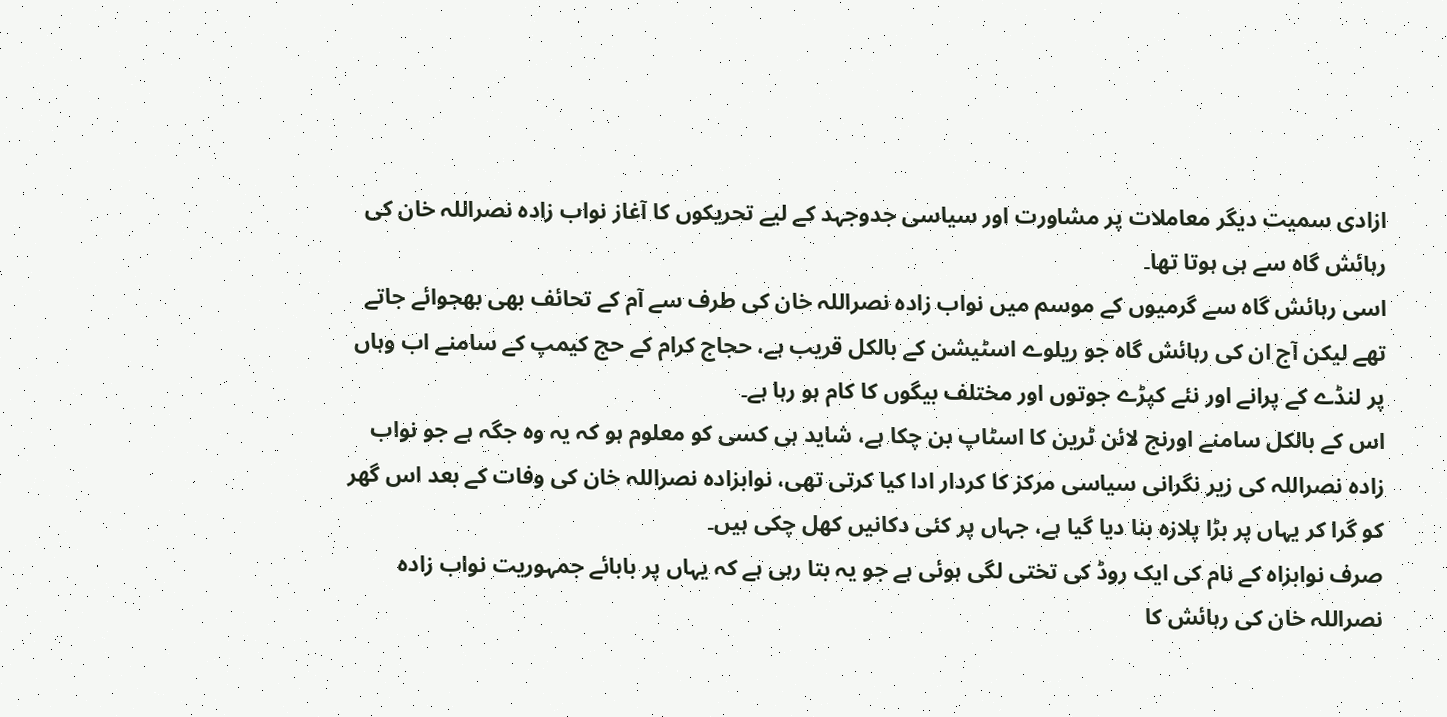ازادی سمیت دیگر معاملات پر مشاورت اور سیاسی جدوجہد کے لیے تحریکوں کا آغاز نواب زادہ نصراللہ خان کی رہائش گاہ سے ہی ہوتا تھا۔
اسی رہائش گاہ سے گرمیوں کے موسم میں نواب زادہ نصراللہ خان کی طرف سے آم کے تحائف بھی بھجوائے جاتے تھے لیکن آج ان کی رہائش گاہ جو ریلوے اسٹیشن کے بالکل قریب ہے، حجاج کرام کے حج کیمپ کے سامنے اب وہاں پر لنڈے کے پرانے اور نئے کپڑے جوتوں اور مختلف بیگوں کا کام ہو رہا ہے۔
اس کے بالکل سامنے اورنج لائن ٹرین کا اسٹاپ بن چکا ہے، شاید ہی کسی کو معلوم ہو کہ یہ وہ جگہ ہے جو نواب زادہ نصراللہ کی زیر نگرانی سیاسی مرکز کا کردار ادا کیا کرتی تھی، نوابزادہ نصراللہ خان کی وفات کے بعد اس گھر کو گرا کر یہاں پر بڑا پلازہ بنا دیا گیا ہے، جہاں پر کئی دکانیں کھل چکی ہیں۔
صرف نوابزاہ کے نام کی ایک روڈ کی تختی لگی ہوئی ہے جو یہ بتا رہی ہے کہ یہاں پر بابائے جمہوریت نواب زادہ نصراللہ خان کی رہائش کا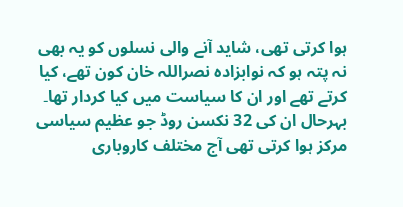ہوا کرتی تھی، شاید آنے والی نسلوں کو یہ بھی نہ پتہ ہو کہ نوابزادہ نصراللہ خان کون تھے، کیا کرتے تھے اور ان کا سیاست میں کیا کردار تھا۔
بہرحال ان کی 32 نکسن روڈ جو عظیم سیاسی مرکز ہوا کرتی تھی آج مختلف کاروباری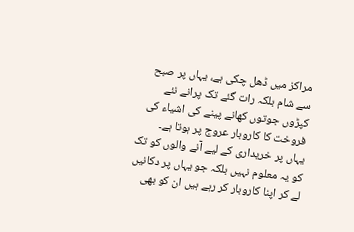مراکز میں ڈھل چکی ہے، یہاں پر صبح سے شام بلکہ رات گئے تک پرانے نئے کپڑوں جوتوں کھانے پینے کی اشیاء کی فروخت کا کاروبار عروج پر ہوتا ہے۔
یہاں پر خریداری کے لیے آنے والوں کو تک کو یہ معلوم نہیں بلکہ جو یہاں پر دکانیں لے کر اپنا کاروبار کر رہے ہیں ان کو بھی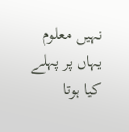نہیں معلوم یہاں پر پہلے کیا ہوتا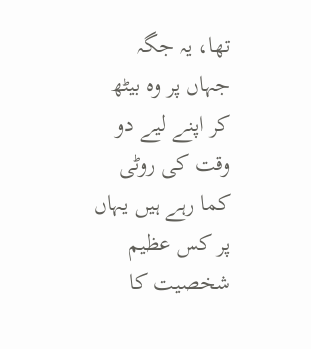تھا، یہ جگہ جہاں پر وہ بیٹھ کر اپنے لیے دو وقت کی روٹی کما رہے ہیں یہاں پر کس عظیم شخصیت کا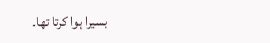بسیرا ہوا کرتا تھا۔